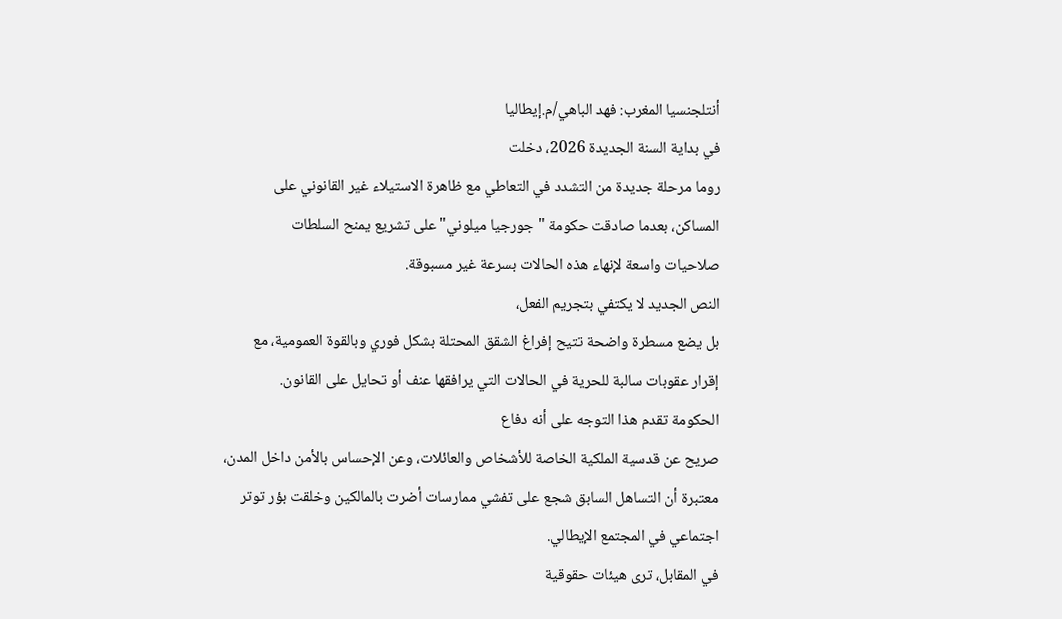أنتلجنسيا المغرب: فهد الباهي/م.إيطاليا
في بداية السنة الجديدة 2026، دخلت
روما مرحلة جديدة من التشدد في التعاطي مع ظاهرة الاستيلاء غير القانوني على
المساكن، بعدما صادقت حكومة "جورجيا ميلوني" على تشريع يمنح السلطات
صلاحيات واسعة لإنهاء هذه الحالات بسرعة غير مسبوقة.
النص الجديد لا يكتفي بتجريم الفعل،
بل يضع مسطرة واضحة تتيح إفراغ الشقق المحتلة بشكل فوري وبالقوة العمومية، مع
إقرار عقوبات سالبة للحرية في الحالات التي يرافقها عنف أو تحايل على القانون.
الحكومة تقدم هذا التوجه على أنه دفاع
صريح عن قدسية الملكية الخاصة للأشخاص والعائلات، وعن الإحساس بالأمن داخل المدن،
معتبرة أن التساهل السابق شجع على تفشي ممارسات أضرت بالمالكين وخلقت بؤر توتر
اجتماعي في المجتمع الإيطالي.
في المقابل، ترى هيئات حقوقية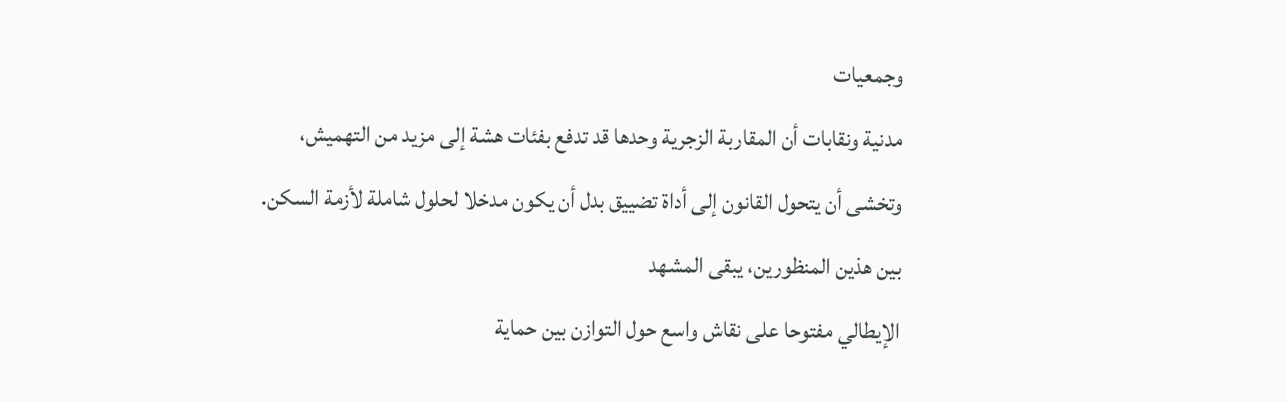وجمعيات
مدنية ونقابات أن المقاربة الزجرية وحدها قد تدفع بفئات هشة إلى مزيد من التهميش،
وتخشى أن يتحول القانون إلى أداة تضييق بدل أن يكون مدخلا لحلول شاملة لأزمة السكن.
بين هذين المنظورين، يبقى المشهد
الإيطالي مفتوحا على نقاش واسع حول التوازن بين حماية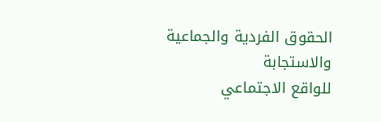الحقوق الفردية والجماعية والاستجابة
للواقع الاجتماعي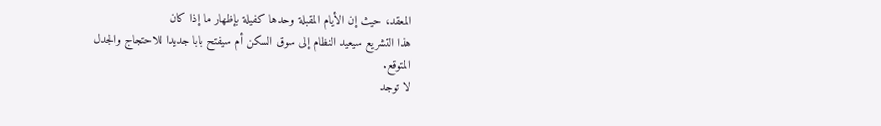المعقد، حيث إن الأيام المقبلة وحدها كفيلة بإظهار ما إذا كان
هذا التشريع سيعيد النظام إلى سوق السكن أم سيفتح بابا جديدا للاحتجاج والجدل
المتوقع.
لا توجد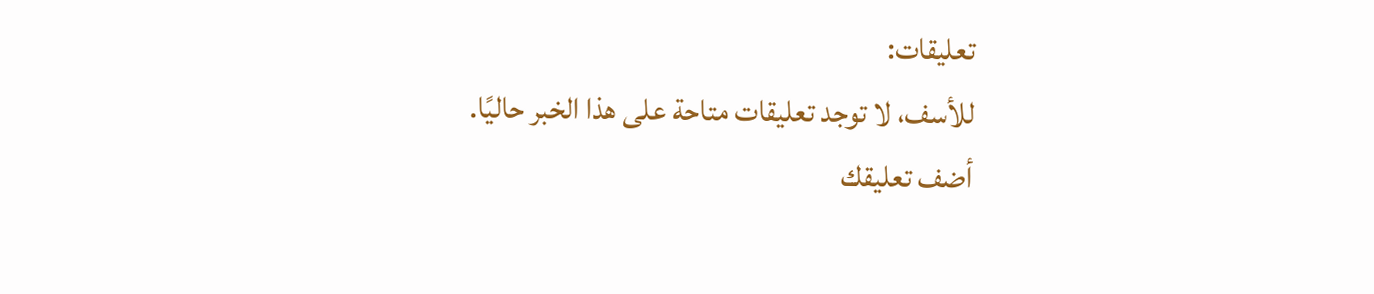تعليقات:
للأسف، لا توجد تعليقات متاحة على هذا الخبر حاليًا.
أضف تعليقك